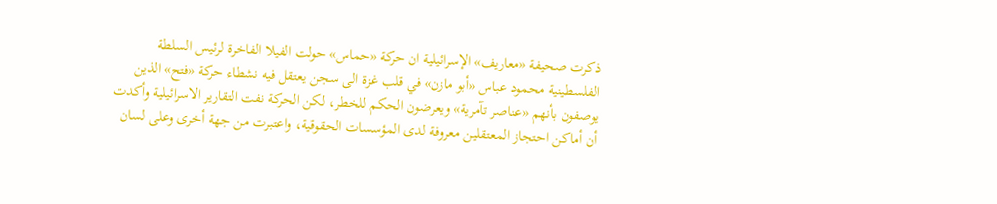ذكرت صحيفة «معاريف» الإسرائيلية ان حركة «حماس» حولت الفيلا الفاخرة لرئيس السلطة الفلسطينية محمود عباس «أبو مازن» في قلب غزة الى سجن يعتقل فيه نشطاء حركة «فتح» الذين يوصفون بأنهم «عناصر تآمرية» ويعرضون الحكم للخطر، لكن الحركة نفت التقارير الاسرائيلية وأكدت أن أماكن احتجاز المعتقلين معروفة لدى المؤسسات الحقوقية، واعتبرت من جهة أخرى وعلى لسان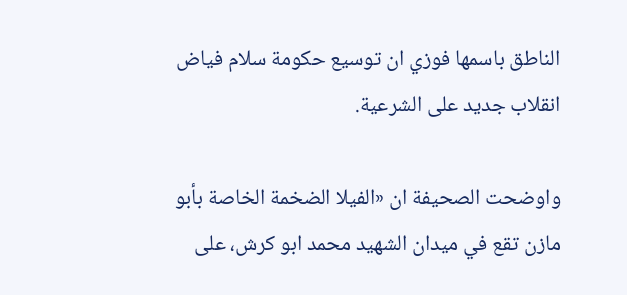الناطق باسمها فوزي ان توسيع حكومة سلام فياض انقلاب جديد على الشرعية.

واوضحت الصحيفة ان «الفيلا الضخمة الخاصة بأبو مازن تقع في ميدان الشهيد محمد ابو كرش، على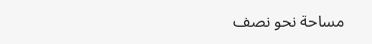مساحة نحو نصف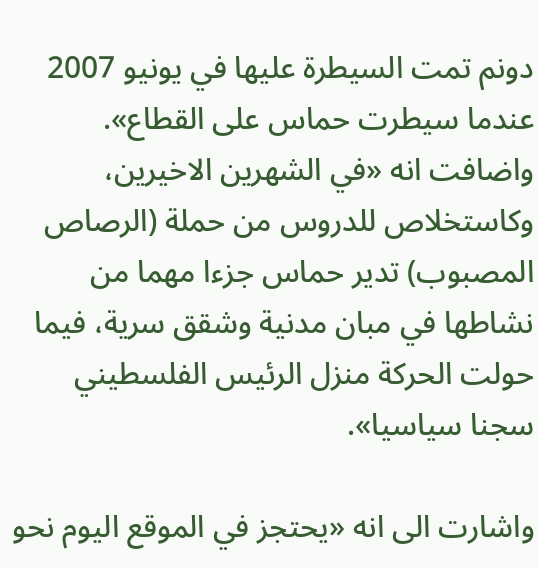دونم تمت السيطرة عليها في يونيو 2007 عندما سيطرت حماس على القطاع». واضافت انه «في الشهرين الاخيرين، وكاستخلاص للدروس من حملة (الرصاص المصبوب) تدير حماس جزءا مهما من نشاطها في مبان مدنية وشقق سرية، فيما حولت الحركة منزل الرئيس الفلسطيني سجنا سياسيا».

واشارت الى انه «يحتجز في الموقع اليوم نحو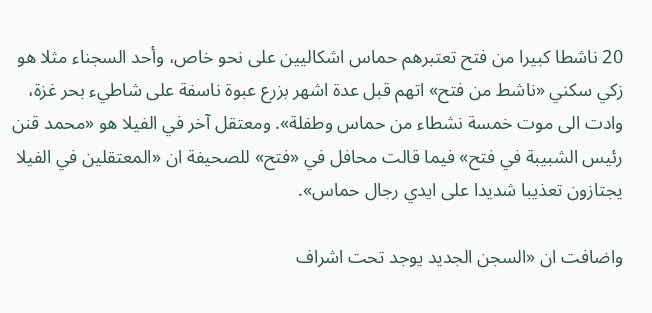20 ناشطا كبيرا من فتح تعتبرهم حماس اشكاليين على نحو خاص، وأحد السجناء مثلا هو زكي سكني «ناشط من فتح» اتهم قبل عدة اشهر بزرع عبوة ناسفة على شاطيء بحر غزة، وادت الى موت خمسة نشطاء من حماس وطفلة». ومعتقل آخر في الفيلا هو «محمد قنن رئيس الشبيبة في فتح» فيما قالت محافل في «فتح» للصحيفة ان «المعتقلين في الفيلا يجتازون تعذيبا شديدا على ايدي رجال حماس».

واضافت ان «السجن الجديد يوجد تحت اشراف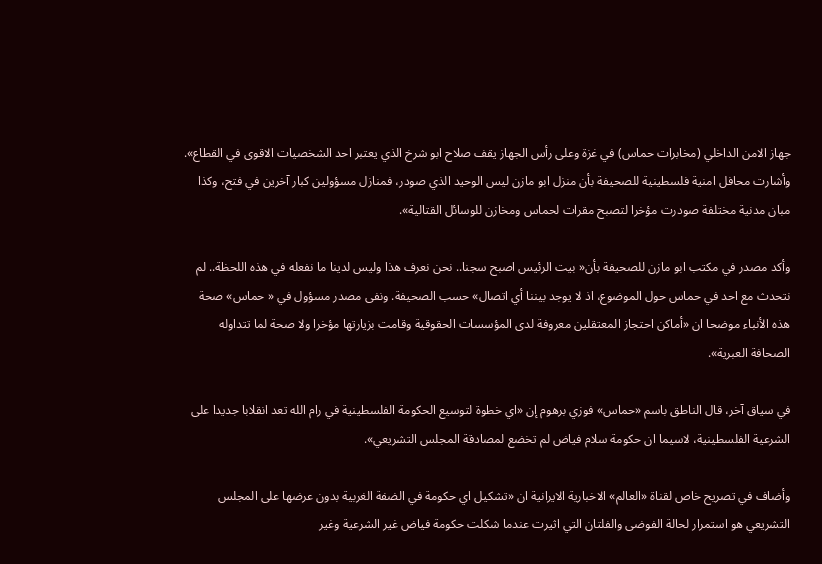جهاز الامن الداخلي (مخابرات حماس) في غزة وعلى رأس الجهاز يقف صلاح ابو شرخ الذي يعتبر احد الشخصيات الاقوى في القطاع». وأشارت محافل امنية فلسطينية للصحيفة بأن منزل ابو مازن ليس الوحيد الذي صودر، فمنازل مسؤولين كبار آخرين في فتح، وكذا مبان مدنية مختلفة صودرت مؤخرا لتصبح مقرات لحماس ومخازن للوسائل القتالية».

وأكد مصدر في مكتب ابو مازن للصحيفة بأن« بيت الرئيس اصبح سجنا.. نحن نعرف هذا وليس لدينا ما نفعله في هذه اللحظة.. لم نتحدث مع احد في حماس حول الموضوع، اذ لا يوجد بيننا أي اتصال» حسب الصحيفة. ونفى مصدر مسؤول في « حماس» صحة هذه الأنباء موضحا ان «أماكن احتجاز المعتقلين معروفة لدى المؤسسات الحقوقية وقامت بزيارتها مؤخرا ولا صحة لما تتداوله الصحافة العبرية».

في سياق آخر، قال الناطق باسم «حماس» فوزي برهوم إن «اي خطوة لتوسيع الحكومة الفلسطينية في رام الله تعد انقلابا جديدا على الشرعية الفلسطينية، لاسيما ان حكومة سلام فياض لم تخضع لمصادقة المجلس التشريعي».

وأضاف في تصريح خاص لقناة «العالم» الاخبارية الايرانية ان «تشكيل اي حكومة في الضفة الغربية بدون عرضها على المجلس التشريعي هو استمرار لحالة الفوضى والفلتان التي اثيرت عندما شكلت حكومة فياض غير الشرعية وغير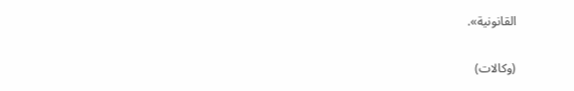القانونية».

(وكالات)